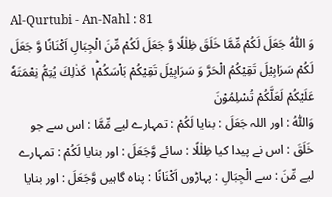Al-Qurtubi - An-Nahl : 81
وَ اللّٰهُ جَعَلَ لَكُمْ مِّمَّا خَلَقَ ظِلٰلًا وَّ جَعَلَ لَكُمْ مِّنَ الْجِبَالِ اَكْنَانًا وَّ جَعَلَ لَكُمْ سَرَابِیْلَ تَقِیْكُمُ الْحَرَّ وَ سَرَابِیْلَ تَقِیْكُمْ بَاْسَكُمْ١ؕ كَذٰلِكَ یُتِمُّ نِعْمَتَهٗ عَلَیْكُمْ لَعَلَّكُمْ تُسْلِمُوْنَ
وَاللّٰهُ : اور اللہ جَعَلَ : بنایا لَكُمْ : تمہارے لیے مِّمَّا : اس سے جو خَلَقَ : اس نے پیدا کیا ظِلٰلًا : سائے وَّجَعَلَ : اور بنایا لَكُمْ : تمہارے لیے مِّنَ : سے الْجِبَالِ : پہاڑوں اَكْنَانًا : پناہ گاہیں وَّجَعَلَ : اور بنایا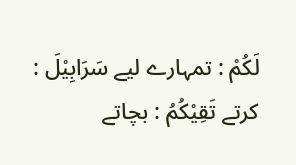لَكُمْ : تمہارے لیے سَرَابِيْلَ : کرتے تَقِيْكُمُ : بچاتے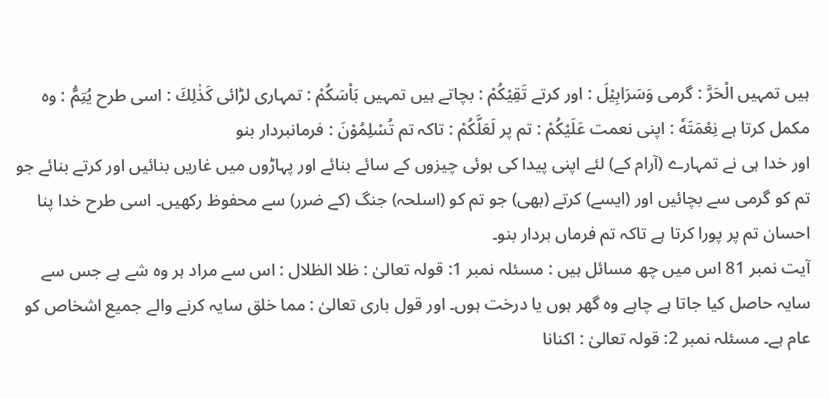ہیں تمہیں الْحَرَّ : گرمی وَسَرَابِيْلَ : اور کرتے تَقِيْكُمْ : بچاتے ہیں تمہیں بَاْسَكُمْ : تمہاری لڑائی كَذٰلِكَ : اسی طرح يُتِمُّ : وہ مکمل کرتا ہے نِعْمَتَهٗ : اپنی نعمت عَلَيْكُمْ : تم پر لَعَلَّكُمْ : تاکہ تم تُسْلِمُوْنَ : فرمانبردار بنو
اور خدا ہی نے تمہارے (آرام کے) لئے اپنی پیدا کی ہوئی چیزوں کے سائے بنائے اور پہاڑوں میں غاریں بنائیں اور کرتے بنائے جو تم کو گرمی سے بچائیں اور (ایسے) کرتے (بھی) جو تم کو (اسلحہ) جنگ (کے ضرر) سے محفوظ رکھیں۔ اسی طرح خدا پنا احسان تم پر پورا کرتا ہے تاکہ تم فرماں بردار بنو۔
آیت نمبر 81 اس میں چھ مسائل ہیں : مسئلہ نمبر 1: قولہ تعالیٰ : ظلا الظلال : اس سے مراد ہر وہ شے ہے جس سے سایہ حاصل کیا جاتا ہے چاہے وہ گھر ہوں یا درخت ہوں۔ اور قول باری تعالیٰ : مما خلق سایہ کرنے والے جمیع اشخاص کو عام ہے۔ مسئلہ نمبر 2: قولہ تعالیٰ : اکنانا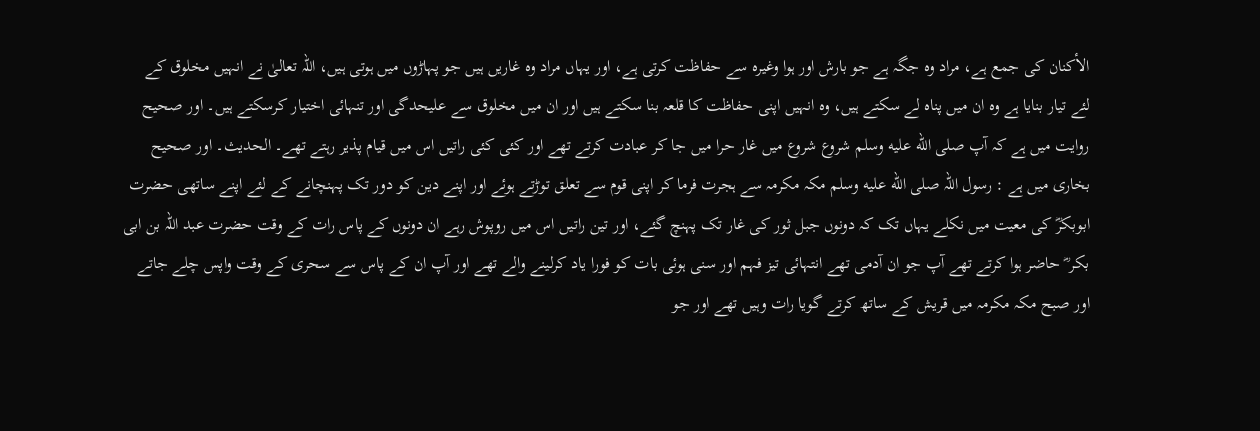الأکنان کی جمع ہے، مراد وہ جگہ ہے جو بارش اور ہوا وغیرہ سے حفاظت کرتی ہے، اور یہاں مراد وہ غاریں ہیں جو پہاڑوں میں ہوتی ہیں، اللہ تعالیٰ نے انہیں مخلوق کے لئے تیار بنایا ہے وہ ان میں پناہ لے سکتے ہیں، وہ انہیں اپنی حفاظت کا قلعہ بنا سکتے ہیں اور ان میں مخلوق سے علیحدگی اور تنہائی اختیار کرسکتے ہیں۔ اور صحیح روایت میں ہے کہ آپ صلى الله عليه وسلم شروع شروع میں غار حرا میں جا کر عبادت کرتے تھے اور کئی کئی راتیں اس میں قیام پذیر رہتے تھے۔ الحدیث۔ اور صحیح بخاری میں ہے : رسول اللہ صلى الله عليه وسلم مکہ مکرمہ سے ہجرت فرما کر اپنی قوم سے تعلق توڑتے ہوئے اور اپنے دین کو دور تک پہنچانے کے لئے اپنے ساتھی حضرت ابوبکرؓ کی معیت میں نکلے یہاں تک کہ دونوں جبل ثور کی غار تک پہنچ گئے، اور تین راتیں اس میں روپوش رہے ان دونوں کے پاس رات کے وقت حضرت عبد اللہ بن ابی بکر ؓ حاضر ہوا کرتے تھے آپ جو ان آدمی تھے انتہائی تیز فہم اور سنی ہوئی بات کو فورا یاد کرلینے والے تھے اور آپ ان کے پاس سے سحری کے وقت واپس چلے جاتے اور صبح مکہ مکرمہ میں قریش کے ساتھ کرتے گویا رات وہیں تھے اور جو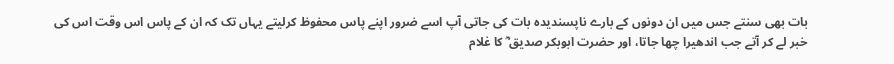بات بھی سنتے جس میں ان دونوں کے بارے ناپسندیدہ بات کی جاتی آپ اسے ضرور اپنے پاس محفوظ کرلیتے یہاں تک کہ ان کے پاس اس وقت اس کی خبر لے کر آتے جب اندھیرا چھا جاتا، اور حضرت ابوبکر صدیق ؓ کا غلام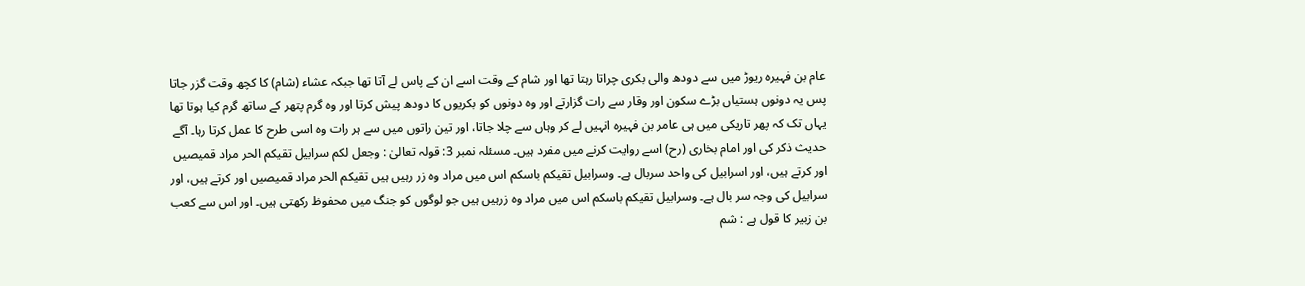عام بن فہیرہ ریوڑ میں سے دودھ والی بکری چراتا رہتا تھا اور شام کے وقت اسے ان کے پاس لے آتا تھا جبکہ عشاء (شام) کا کچھ وقت گزر جاتا پس یہ دونوں ہستیاں بڑے سکون اور وقار سے رات گزارتے اور وہ دونوں کو بکریوں کا دودھ پیش کرتا اور وہ گرم پتھر کے ساتھ گرم کیا ہوتا تھا یہاں تک کہ پھر تاریکی میں ہی عامر بن فہیرہ انہیں لے کر وہاں سے چلا جاتا، اور تین راتوں میں سے ہر رات وہ اسی طرح کا عمل کرتا رہا۔ آگے حدیث ذکر کی اور امام بخاری (رح) اسے روایت کرنے میں مفرد ہیں۔ مسئلہ نمبر 3: قولہ تعالیٰ : وجعل لکم سرابیل تقیکم الحر مراد قمیصیں اور کرتے ہیں، اور اسرابیل کی واحد سربال ہے۔ وسرابیل تقیکم باسکم اس میں مراد وہ زر رہیں ہیں تقیکم الحر مراد قمیصیں اور کرتے ہیں، اور سرابیل کی وجہ سر بال ہے۔ وسرابیل تقیکم باسکم اس میں مراد وہ زرہیں ہیں جو لوگوں کو جنگ میں محفوظ رکھتی ہیں۔ اور اس سے کعب بن زبیر کا قول ہے : شم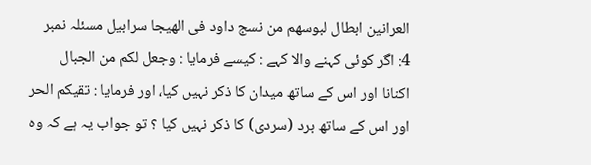العرانین ابطال لبوسھم من نسج داود فی الھیجا سرابیل مسئلہ نمبر 4: اگر کوئی کہنے والا کہے : کیسے فرمایا : وجعل لکم من الجبال اکنانا اور اس کے ساتھ میدان کا ذکر نہیں کیا، اور فرمایا : تقیکم الحر اور اس کے ساتھ برد (سردی) کا ذکر نہیں کیا ؟ تو جواب یہ ہے کہ وہ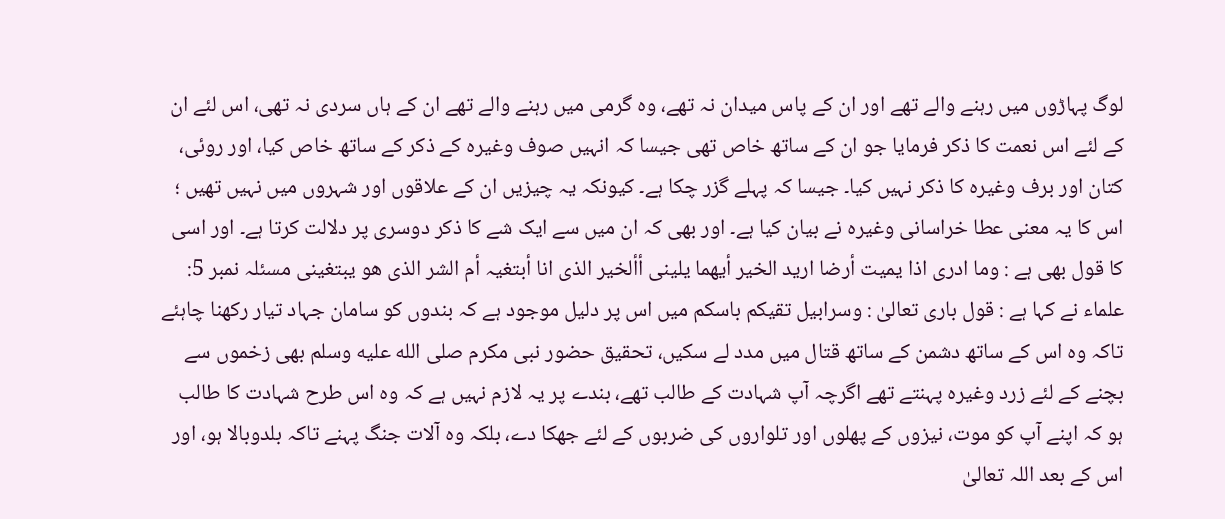لوگ پہاڑوں میں رہنے والے تھے اور ان کے پاس میدان نہ تھے، وہ گرمی میں رہنے والے تھے ان کے ہاں سردی نہ تھی، اس لئے ان کے لئے اس نعمت کا ذکر فرمایا جو ان کے ساتھ خاص تھی جیسا کہ انہیں صوف وغیرہ کے ذکر کے ساتھ خاص کیا، اور روئی، کتان اور برف وغیرہ کا ذکر نہیں کیا۔ جیسا کہ پہلے گزر چکا ہے۔ کیونکہ یہ چیزیں ان کے علاقوں اور شہروں میں نہیں تھیں ؛ اس کا یہ معنی عطا خراسانی وغیرہ نے بیان کیا ہے۔ اور بھی کہ ان میں سے ایک شے کا ذکر دوسری پر دلالت کرتا ہے۔ اور اسی کا قول بھی ہے : وما ادری اذا یمیت أرضا ارید الخیر أیھما یلینی أألخیر الذی انا أبتغیہ أم الشر الذی ھو یبتغینی مسئلہ نمبر 5: علماء نے کہا ہے : قول باری تعالیٰ : وسرابیل تقیکم باسکم میں اس پر دلیل موجود ہے کہ بندوں کو سامان جہاد تیار رکھنا چاہئے تاکہ وہ اس کے ساتھ دشمن کے ساتھ قتال میں مدد لے سکیں، تحقیق حضور نبی مکرم صلى الله عليه وسلم بھی زخموں سے بچنے کے لئے زرد وغیرہ پہنتے تھے اگرچہ آپ شہادت کے طالب تھے، بندے پر یہ لازم نہیں ہے کہ وہ اس طرح شہادت کا طالب ہو کہ اپنے آپ کو موت، نیزوں کے پھلوں اور تلواروں کی ضربوں کے لئے جھکا دے، بلکہ وہ آلات جنگ پہنے تاکہ بلدوبالا ہو، اور اس کے بعد اللہ تعالیٰ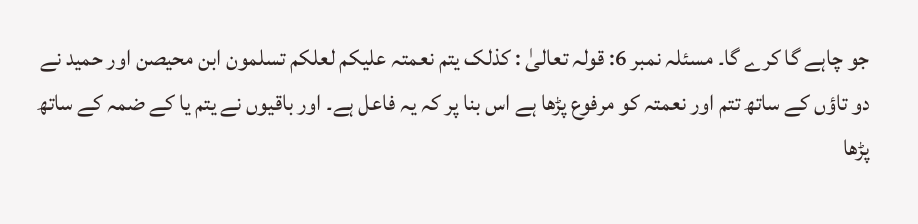جو چاہے گا کرے گا۔ مسئلہ نمبر 6: قولہ تعالیٰ : کذلک یتم نعمتہ علیکم لعلکم تسلمون ابن محیصن اور حمید نے دو تاؤں کے ساتھ تتم اور نعمتہ کو مرفوع پڑھا ہے اس بنا پر کہ یہ فاعل ہے۔ اور باقیوں نے یتم یا کے ضمہ کے ساتھ پڑھا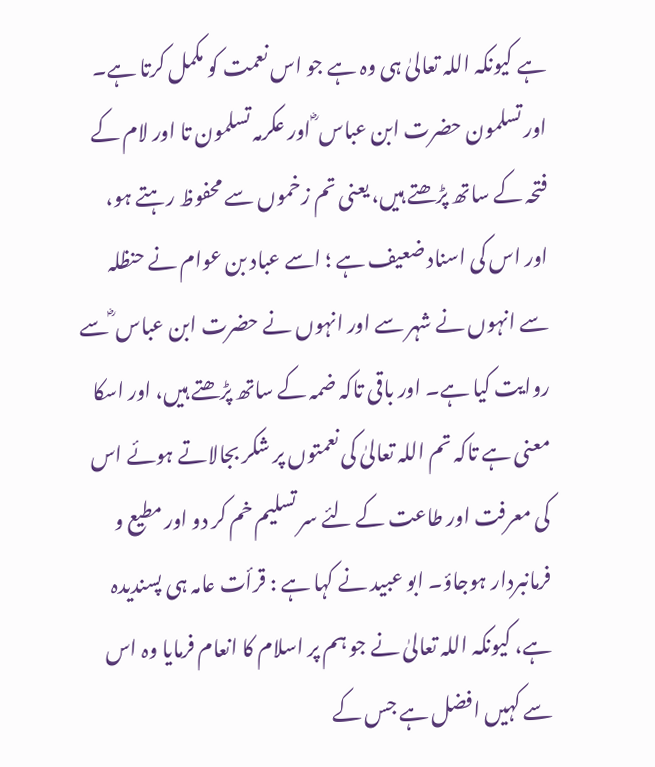ہے کیونکہ اللہ تعالیٰ ہی وہ ہے جو اس نعمت کو مکمل کرتا ہے۔ اور تسلمون حضرت ابن عباس ؓ اور عکرمہ تسلمون تا اور لام کے فتحہ کے ساتھ پڑھتے ہیں، یعنی تم زخموں سے محفوظ رہتے ہو، اور اس کی اسناد ضعیف ہے ؛ اسے عباد بن عوام نے حنظلہ سے انہوں نے شہر سے اور انہوں نے حضرت ابن عباس ؓ سے روایت کیا ہے۔ اور باقی تاکہ ضمہ کے ساتھ پڑھتے ہیں، اور اسکا معنی ہے تاکہ تم اللہ تعالیٰ کی نعمتوں پر شکر بجالاتے ہوئے اس کی معرفت اور طاعت کے لئے سر تسلیم خم کر دو اور مطیع و فرمانبردار ہوجاؤ۔ ابو عبید نے کہا ہے : قرأت عامہ ہی پسندیدہ ہے، کیونکہ اللہ تعالیٰ نے جو ہم پر اسلام کا انعام فرمایا وہ اس سے کہیں افضل ہے جس کے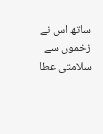ساتھ اس نے زخموں سے سلامتی عطا